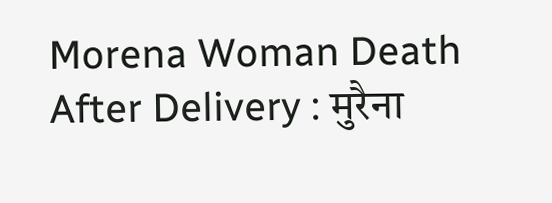Morena Woman Death After Delivery : मुरैना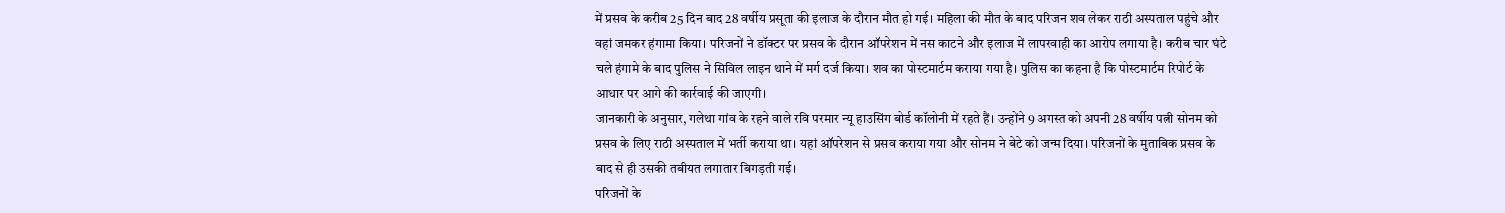में प्रसव के करीब 25 दिन बाद 28 वर्षीय प्रसूता की इलाज के दौरान मौत हो गई। महिला की मौत के बाद परिजन शव लेकर राठी अस्पताल पहुंचे और वहां जमकर हंगामा किया। परिजनों ने डॉक्टर पर प्रसव के दौरान ऑपरेशन में नस काटने और इलाज में लापरवाही का आरोप लगाया है। करीब चार घंटे चले हंगामे के बाद पुलिस ने सिविल लाइन थाने में मर्ग दर्ज किया। शव का पोस्टमार्टम कराया गया है। पुलिस का कहना है कि पोस्टमार्टम रिपोर्ट के आधार पर आगे की कार्रवाई की जाएगी।
जानकारी के अनुसार, गलेथा गांव के रहने वाले रवि परमार न्यू हाउसिंग बोर्ड कॉलोनी में रहते हैं। उन्होंने 9 अगस्त को अपनी 28 वर्षीय पत्नी सोनम को प्रसव के लिए राठी अस्पताल में भर्ती कराया था। यहां ऑपरेशन से प्रसव कराया गया और सोनम ने बेटे को जन्म दिया। परिजनों के मुताबिक प्रसव के बाद से ही उसकी तबीयत लगातार बिगड़ती गई।
परिजनों के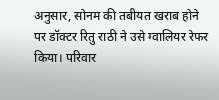अनुसार, सोनम की तबीयत खराब होने पर डॉक्टर रितु राठी ने उसे ग्वालियर रेफर किया। परिवार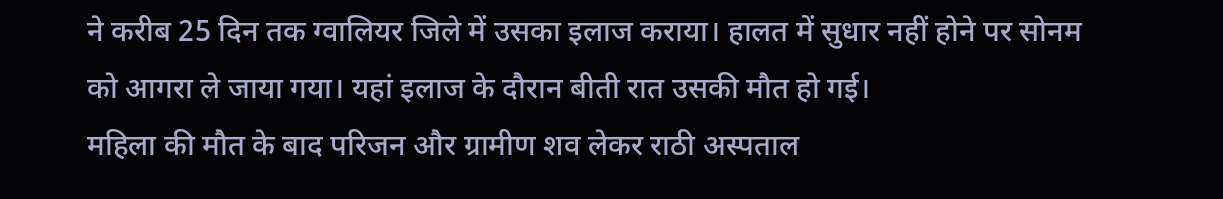ने करीब 25 दिन तक ग्वालियर जिले में उसका इलाज कराया। हालत में सुधार नहीं होने पर सोनम को आगरा ले जाया गया। यहां इलाज के दौरान बीती रात उसकी मौत हो गई।
महिला की मौत के बाद परिजन और ग्रामीण शव लेकर राठी अस्पताल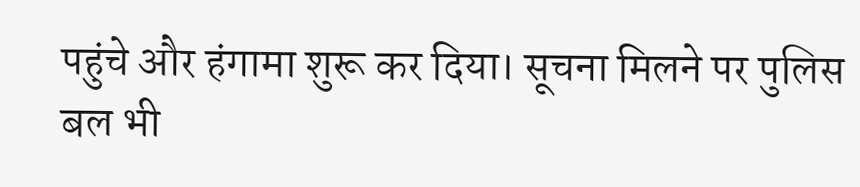पहुंचे और हंगामा शुरू कर दिया। सूचना मिलने पर पुलिस बल भी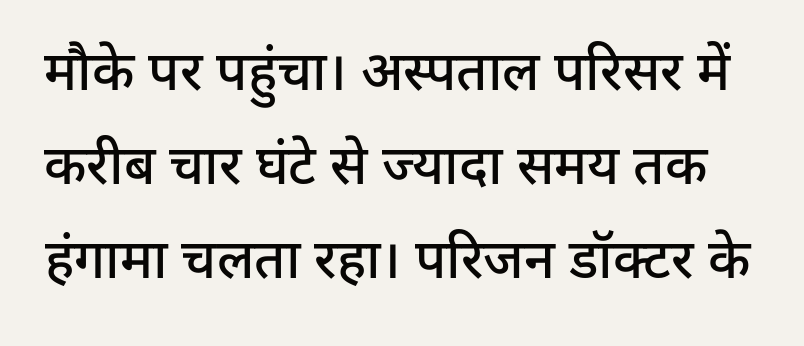मौके पर पहुंचा। अस्पताल परिसर में करीब चार घंटे से ज्यादा समय तक हंगामा चलता रहा। परिजन डॉक्टर के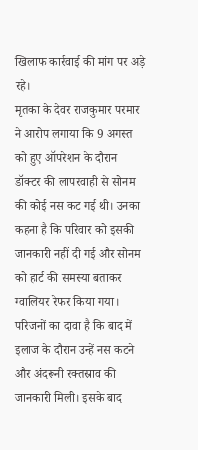खिलाफ कार्रवाई की मांग पर अड़े रहे।
मृतका के देवर राजकुमार परमार ने आरोप लगाया कि 9 अगस्त को हुए ऑपरेशन के दौरान डॉक्टर की लापरवाही से सोनम की कोई नस कट गई थी। उनका कहना है कि परिवार को इसकी जानकारी नहीं दी गई और सोनम को हार्ट की समस्या बताकर ग्वालियर रेफर किया गया। परिजनों का दावा है कि बाद में इलाज के दौरान उन्हें नस कटने और अंदरूनी रक्तस्राव की जानकारी मिली। इसके बाद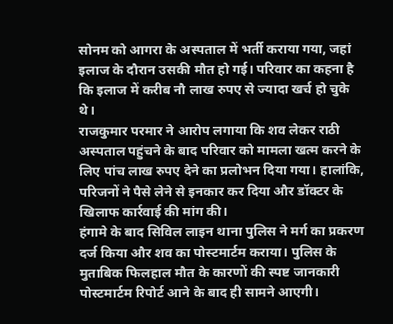सोनम को आगरा के अस्पताल में भर्ती कराया गया, जहां इलाज के दौरान उसकी मौत हो गई। परिवार का कहना है कि इलाज में करीब नौ लाख रुपए से ज्यादा खर्च हो चुके थे।
राजकुमार परमार ने आरोप लगाया कि शव लेकर राठी अस्पताल पहुंचने के बाद परिवार को मामला खत्म करने के लिए पांच लाख रुपए देने का प्रलोभन दिया गया। हालांकि, परिजनों ने पैसे लेने से इनकार कर दिया और डॉक्टर के खिलाफ कार्रवाई की मांग की।
हंगामे के बाद सिविल लाइन थाना पुलिस ने मर्ग का प्रकरण दर्ज किया और शव का पोस्टमार्टम कराया। पुलिस के मुताबिक फिलहाल मौत के कारणों की स्पष्ट जानकारी पोस्टमार्टम रिपोर्ट आने के बाद ही सामने आएगी।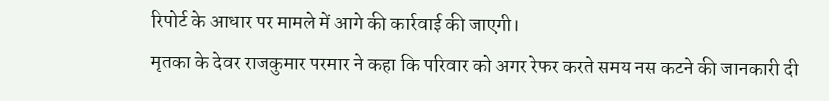रिपोर्ट के आधार पर मामले में आगे की कार्रवाई की जाएगी।
मृतका के देवर राजकुमार परमार ने कहा कि परिवार को अगर रेफर करते समय नस कटने की जानकारी दी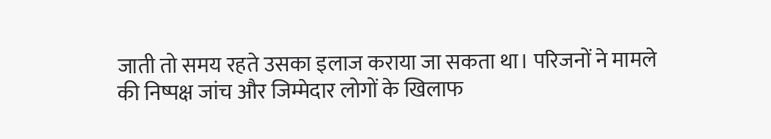जाती तो समय रहते उसका इलाज कराया जा सकता था। परिजनों ने मामले की निष्पक्ष जांच और जिम्मेदार लोगों के खिलाफ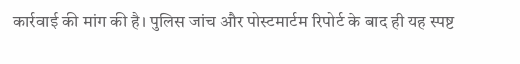कार्रवाई की मांग की है। पुलिस जांच और पोस्टमार्टम रिपोर्ट के बाद ही यह स्पष्ट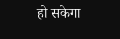हो सकेगा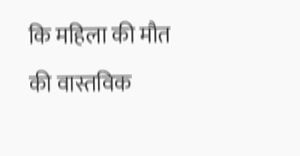कि महिला की मौत की वास्तविक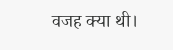वजह क्या थी।